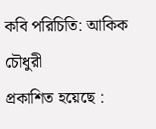কবি পরিচিতি: আকিক চৌধুরী
প্রকাশিত হয়েছে :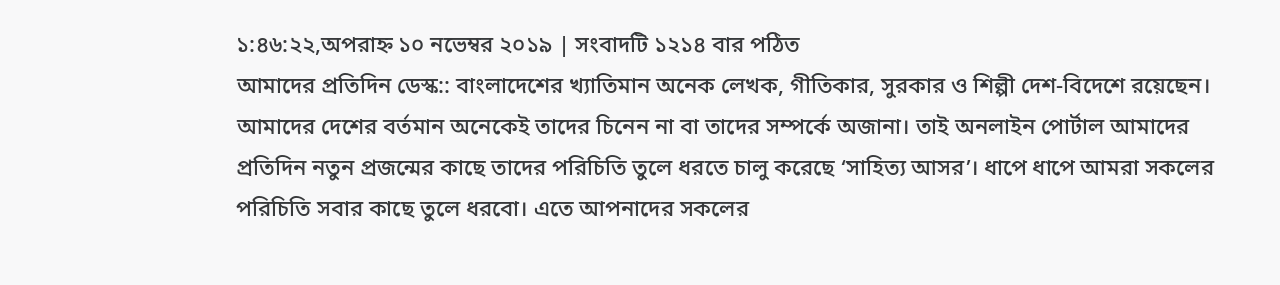১:৪৬:২২,অপরাহ্ন ১০ নভেম্বর ২০১৯ | সংবাদটি ১২১৪ বার পঠিত
আমাদের প্রতিদিন ডেস্ক:: বাংলাদেশের খ্যাতিমান অনেক লেখক, গীতিকার, সুরকার ও শিল্পী দেশ-বিদেশে রয়েছেন। আমাদের দেশের বর্তমান অনেকেই তাদের চিনেন না বা তাদের সম্পর্কে অজানা। তাই অনলাইন পোর্টাল আমাদের প্রতিদিন নতুন প্রজন্মের কাছে তাদের পরিচিতি তুলে ধরতে চালু করেছে ‘সাহিত্য আসর’। ধাপে ধাপে আমরা সকলের পরিচিতি সবার কাছে তুলে ধরবো। এতে আপনাদের সকলের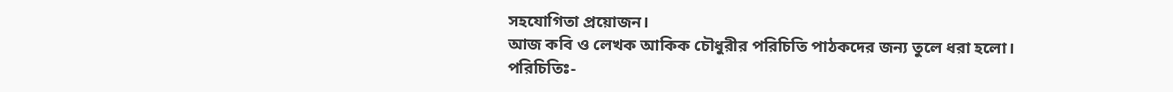সহযোগিতা প্রয়োজন।
আজ কবি ও লেখক আকিক চৌধুরীর পরিচিতি পাঠকদের জন্য তুলে ধরা হলো।
পরিচিতিঃ-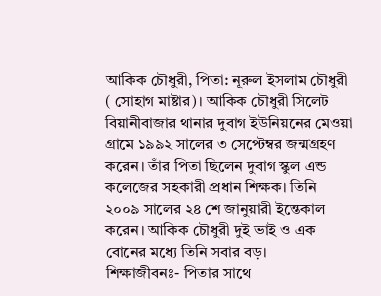আকিক চৌধুরী, পিতা: নূরুল ইসলাম চৌধুরী ( সোহাগ মাষ্টার)। আকিক চৌধুরী সিলেট বিয়ানীবাজার থানার দুবাগ ইউনিয়নের মেওয়া গ্রামে ১৯৯২ সালের ৩ সেপ্টেম্বর জন্মগ্রহণ করেন। তাঁর পিতা ছিলেন দুবাগ স্কুল এন্ড কলেজের সহকারী প্রধান শিক্ষক। তিনি ২০০৯ সালের ২৪ শে জানুয়ারী ইন্তেকাল করেন। আকিক চৌধুরী দুই ভাই ও এক বোনের মধ্যে তিনি সবার বড়।
শিক্ষাজীবনঃ- পিতার সাথে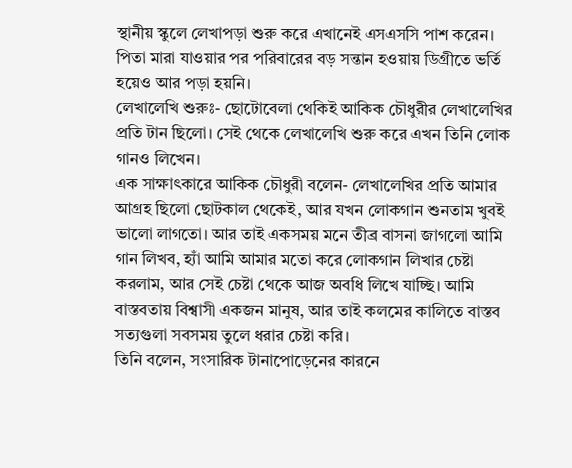স্থানীয় স্কুলে লেখাপড়া শুরু করে এখানেই এসএসসি পাশ করেন। পিতা মারা যাওয়ার পর পরিবারের বড় সন্তান হওয়ায় ডিগ্রীতে ভর্তি হয়েও আর পড়া হয়নি।
লেখালেখি শুরুঃ- ছোটোবেলা থেকিই আকিক চৌধুরীর লেখালেখির প্রতি টান ছিলো। সেই থেকে লেখালেখি শুরু করে এখন তিনি লোক গানও লিখেন।
এক সাক্ষাৎকারে আকিক চৌধুরী বলেন- লেখালেখির প্রতি আমার আগ্রহ ছিলো ছোটকাল থেকেই, আর যখন লোকগান শুনতাম খুবই ভালো লাগতো। আর তাই একসময় মনে তীব্র বাসনা জাগলো আমি গান লিখব, হ্যাঁ আমি আমার মতো করে লোকগান লিখার চেষ্টা করলাম, আর সেই চেষ্টা থেকে আজ অবধি লিখে যাচ্ছি। আমি বাস্তবতায় বিশ্বাসী একজন মানুষ, আর তাই কলমের কালিতে বাস্তব সত্যগুলা সবসময় তুলে ধরার চেষ্টা করি।
তিনি বলেন, সংসারিক টানাপোড়েনের কারনে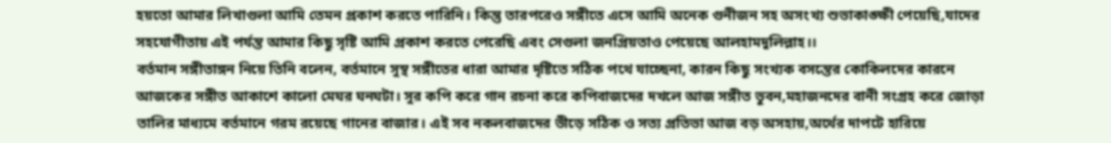হয়তো আমার লিখাগুলা আমি তেমন প্রকাশ করতে পারিনি। কিন্তু তারপরেও সঙ্গীতে এসে আমি অনেক গুনীজন সহ অসংখ্য শুভাকাঙ্ক্ষী পেয়েছি,যাদের সহযোগীতায় এই পর্যন্ত আমার কিছু সৃষ্টি আমি প্রকাশ করতে পেরেছি এবং সেগুলা জনপ্রিয়তাও পেয়েছে আলহামদুলিল্লাহ।।
বর্তমান সঙ্গীতাঙ্গন নিয়ে তিনি বলেন, বর্তমানে সুস্থ সঙ্গীতের ধারা আমার দৃষ্টিতে সঠিক পথে যাচ্ছেনা, কারন কিছু সংখ্যক বসন্তের কোকিলদের কারনে আজকের সঙ্গীত আকাশে কালো মেঘর ঘনঘটা। সুর কপি করে গান রচনা করে কপিবাজদের দখলে আজ সঙ্গীত ভুবন,মহাজনদের বানী সংগ্রহ করে জোড়া তালির মাধ্যমে বর্তমানে গরম রয়েছে গানের বাজার। এই সব নকলবাজদের ভীড়ে সঠিক ও সত্য প্রতিভা আজ বড় অসহায়,অর্থের দাপটে হারিয়ে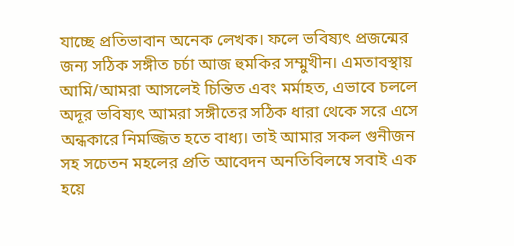যাচ্ছে প্রতিভাবান অনেক লেখক। ফলে ভবিষ্যৎ প্রজন্মের জন্য সঠিক সঙ্গীত চর্চা আজ হুমকির সম্মুখীন। এমতাবস্থায় আমি/আমরা আসলেই চিন্তিত এবং মর্মাহত, এভাবে চললে অদূর ভবিষ্যৎ আমরা সঙ্গীতের সঠিক ধারা থেকে সরে এসে অন্ধকারে নিমজ্জিত হতে বাধ্য। তাই আমার সকল গুনীজন সহ সচেতন মহলের প্রতি আবেদন অনতিবিলম্বে সবাই এক হয়ে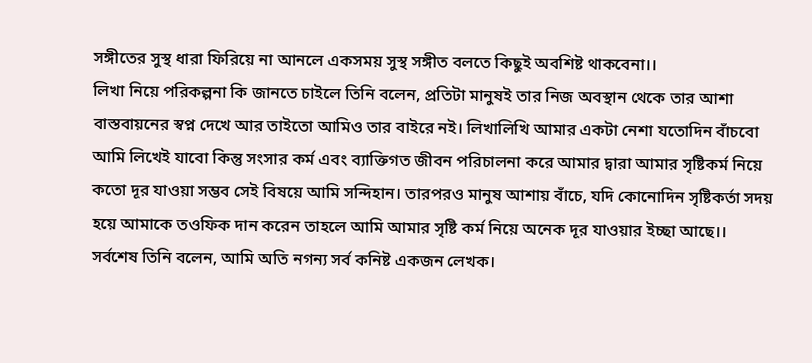সঙ্গীতের সুস্থ ধারা ফিরিয়ে না আনলে একসময় সুস্থ সঙ্গীত বলতে কিছুই অবশিষ্ট থাকবেনা।।
লিখা নিয়ে পরিকল্পনা কি জানতে চাইলে তিনি বলেন, প্রতিটা মানুষই তার নিজ অবস্থান থেকে তার আশা বাস্তবায়নের স্বপ্ন দেখে আর তাইতো আমিও তার বাইরে নই। লিখালিখি আমার একটা নেশা যতোদিন বাঁচবো আমি লিখেই যাবো কিন্তু সংসার কর্ম এবং ব্যাক্তিগত জীবন পরিচালনা করে আমার দ্বারা আমার সৃষ্টিকর্ম নিয়ে কতো দূর যাওয়া সম্ভব সেই বিষয়ে আমি সন্দিহান। তারপরও মানুষ আশায় বাঁচে, যদি কোনোদিন সৃষ্টিকর্তা সদয় হয়ে আমাকে তওফিক দান করেন তাহলে আমি আমার সৃষ্টি কর্ম নিয়ে অনেক দূর যাওয়ার ইচ্ছা আছে।।
সর্বশেষ তিনি বলেন, আমি অতি নগন্য সর্ব কনিষ্ট একজন লেখক।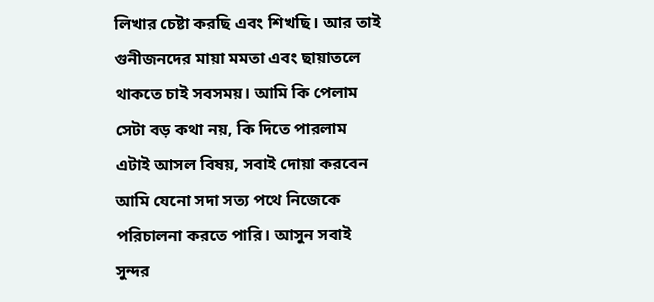লিখার চেষ্টা করছি এবং শিখছি। আর তাই গুনীজনদের মায়া মমতা এবং ছায়াতলে থাকতে চাই সবসময়। আমি কি পেলাম সেটা বড় কথা নয়, কি দিতে পারলাম এটাই আসল বিষয়, সবাই দোয়া করবেন আমি যেনো সদা সত্য পথে নিজেকে পরিচালনা করতে পারি। আসুন সবাই সুন্দর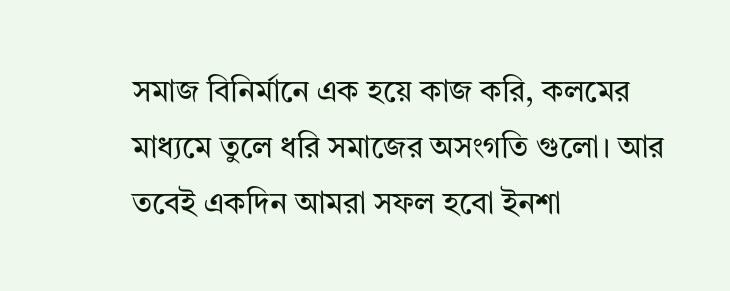সমাজ বিনির্মানে এক হয়ে কাজ করি, কলমের মাধ্যমে তুলে ধরি সমাজের অসংগতি গুলো। আর তবেই একদিন আমরা সফল হবো ইনশা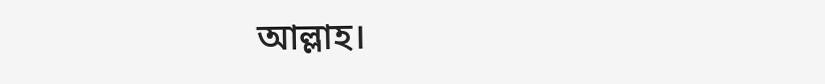আল্লাহ।